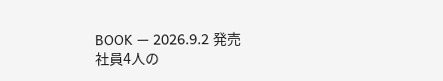BOOK — 2026.9.2 発売
社員4人の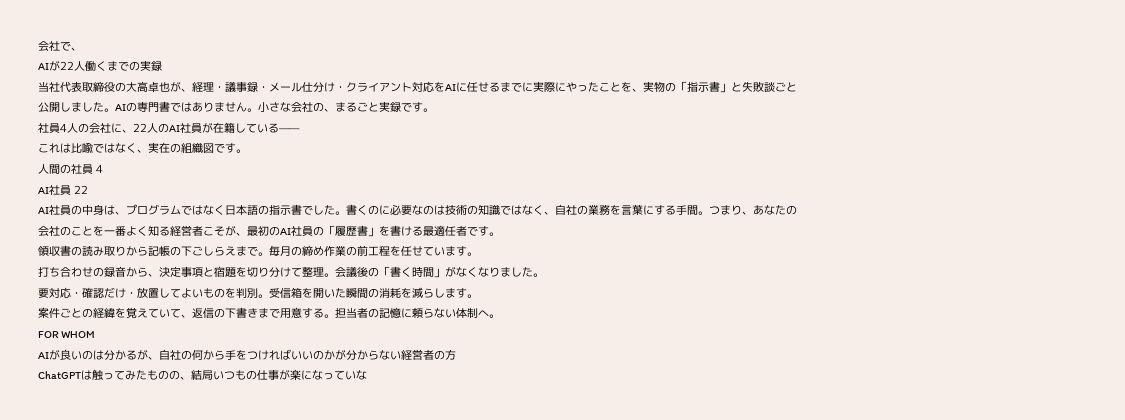会社で、
AIが22人働くまでの実録
当社代表取締役の大高卓也が、経理・議事録・メール仕分け・クライアント対応をAIに任せるまでに実際にやったことを、実物の「指示書」と失敗談ごと公開しました。AIの専門書ではありません。小さな会社の、まるごと実録です。
社員4人の会社に、22人のAI社員が在籍している——
これは比喩ではなく、実在の組織図です。
人間の社員 4
AI社員 22
AI社員の中身は、プログラムではなく日本語の指示書でした。書くのに必要なのは技術の知識ではなく、自社の業務を言葉にする手間。つまり、あなたの会社のことを一番よく知る経営者こそが、最初のAI社員の「履歴書」を書ける最適任者です。
領収書の読み取りから記帳の下ごしらえまで。毎月の締め作業の前工程を任せています。
打ち合わせの録音から、決定事項と宿題を切り分けて整理。会議後の「書く時間」がなくなりました。
要対応・確認だけ・放置してよいものを判別。受信箱を開いた瞬間の消耗を減らします。
案件ごとの経緯を覚えていて、返信の下書きまで用意する。担当者の記憶に頼らない体制へ。
FOR WHOM
AIが良いのは分かるが、自社の何から手をつければいいのかが分からない経営者の方
ChatGPTは触ってみたものの、結局いつもの仕事が楽になっていな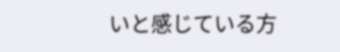いと感じている方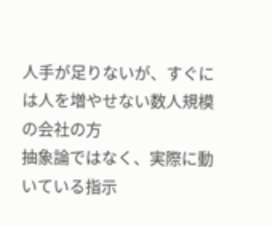人手が足りないが、すぐには人を増やせない数人規模の会社の方
抽象論ではなく、実際に動いている指示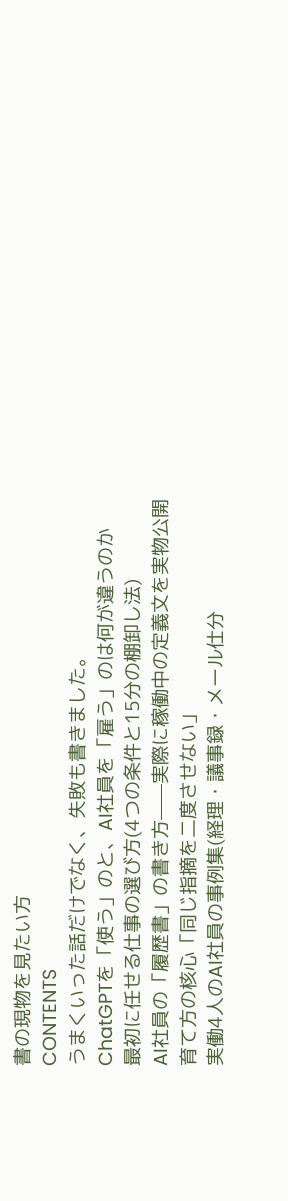書の現物を見たい方
CONTENTS
うまくいった話だけでなく、失敗も書きました。
ChatGPTを「使う」のと、AI社員を「雇う」のは何が違うのか
最初に任せる仕事の選び方(4つの条件と15分の棚卸し法)
AI社員の「履歴書」の書き方——実際に稼働中の定義文を実物公開
育て方の核心「同じ指摘を二度させない」
実働4人のAI社員の事例集(経理・議事録・メール仕分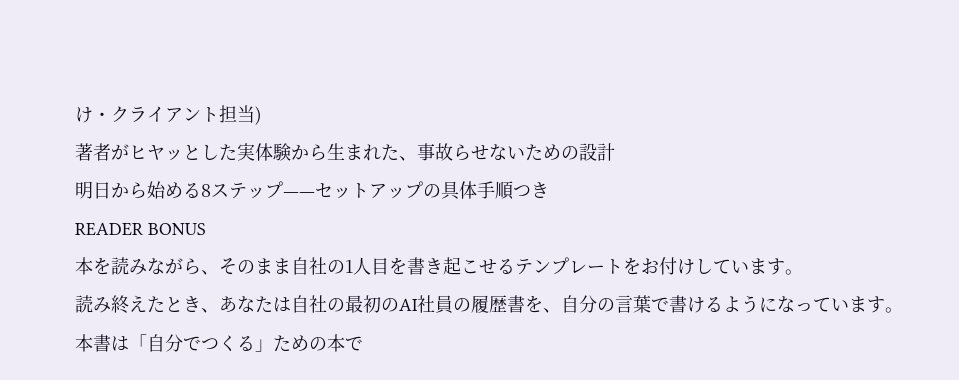け・クライアント担当)
著者がヒヤッとした実体験から生まれた、事故らせないための設計
明日から始める8ステップ——セットアップの具体手順つき
READER BONUS
本を読みながら、そのまま自社の1人目を書き起こせるテンプレートをお付けしています。
読み終えたとき、あなたは自社の最初のAI社員の履歴書を、自分の言葉で書けるようになっています。
本書は「自分でつくる」ための本で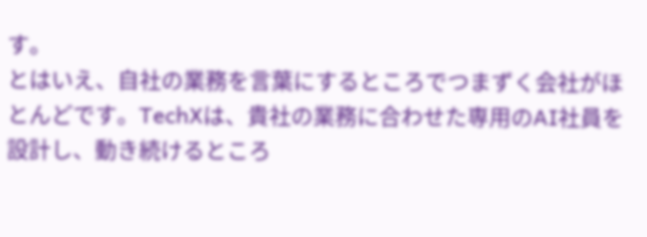す。
とはいえ、自社の業務を言葉にするところでつまずく会社がほとんどです。TechXは、貴社の業務に合わせた専用のAI社員を設計し、動き続けるところ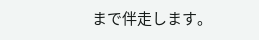まで伴走します。